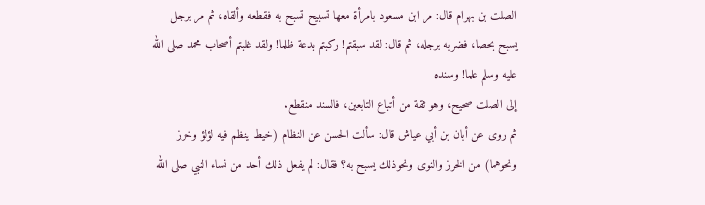الصلت بن بهرام قال: مر ابن مسعود بامرأة معها تسبيح تسبح به فقطعه وألقاه، ثم مر برجل يسبح بحصا، فضربه برجله، ثم قال: لقد سبقتم! ركبتم بدعة ظلما! ولقد غلبتم أصحاب محمد صلى الله عليه وسلم علما! وسنده
إلى الصلت صحيح، وهو ثقة من أتباع التابعين، فالسند منقطع.
ثم روى عن أبان بن أبي عياش قال: سألت الحسن عن النظام (خيط ينظم فيه لؤلؤ وخرز ونحوهما) من الخرز والنوى ونحوذلك يسبح به؟ فقال: لم يفعل ذلك أحد من نساء النبي صلى الله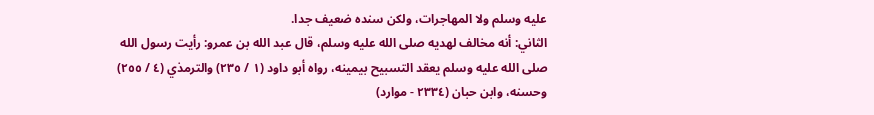عليه وسلم ولا المهاجرات، ولكن سنده ضعيف جدا.
الثاني: أنه مخالف لهديه صلى الله عليه وسلم، قال عبد الله بن عمرو: رأيت رسول الله صلى الله عليه وسلم يعقد التسبيح بيمينه، رواه أبو داود (١ / ٢٣٥) والترمذي (٤ / ٢٥٥) وحسنه، وابن حبان (٢٣٣٤ - موارد)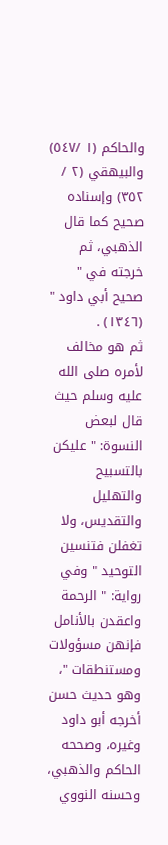والحاكم (١ /٥٤٧) والبيهقي (٢ / ٣٥٢) وإسناده صحيح كما قال الذهبي، ثم خرجته في " صحيح أبي داود " (١٣٤٦) .
ثم هو مخالف لأمره صلى الله عليه وسلم حيث قال لبعض النسوة: " عليكن بالتسبيح والتهليل والتقديس، ولا تغفلن فتنسين التوحيد " وفي رواية: " الرحمة واعقدن بالأنامل فإنهن مسؤولات ومستنطقات "، وهو حديث حسن أخرجه أبو داود وغيره، وصححه الحاكم والذهبي، وحسنه النووي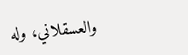والعسقلاني، وله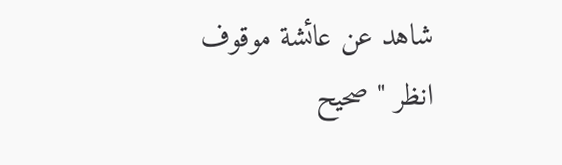شاهد عن عائشة موقوف انظر " صحيح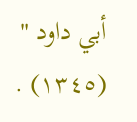أبي داود " (١٣٤٥) .